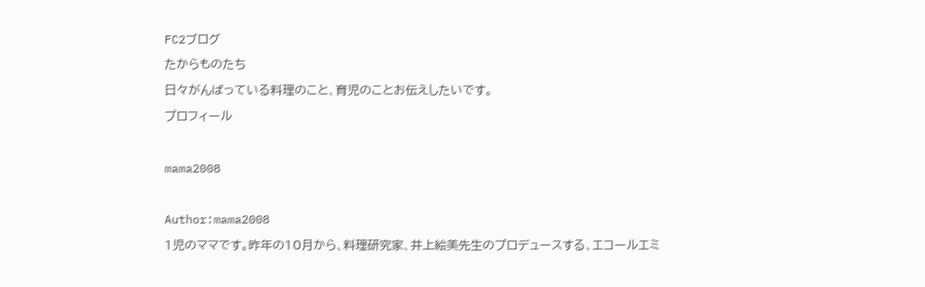FC2ブログ
たからものたち
日々がんばっている料理のこと、育児のことお伝えしたいです。
プロフィール

mama2008

Author:mama2008
1児のママです。昨年の10月から、料理研究家、井上絵美先生のプロデュースする、エコールエミ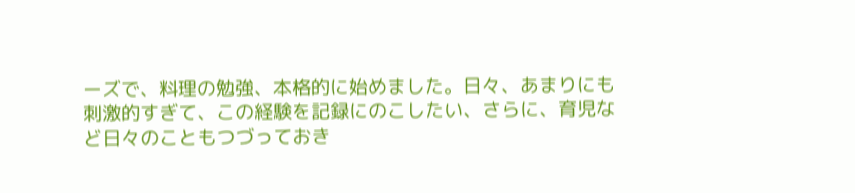ーズで、料理の勉強、本格的に始めました。日々、あまりにも刺激的すぎて、この経験を記録にのこしたい、さらに、育児など日々のこともつづっておき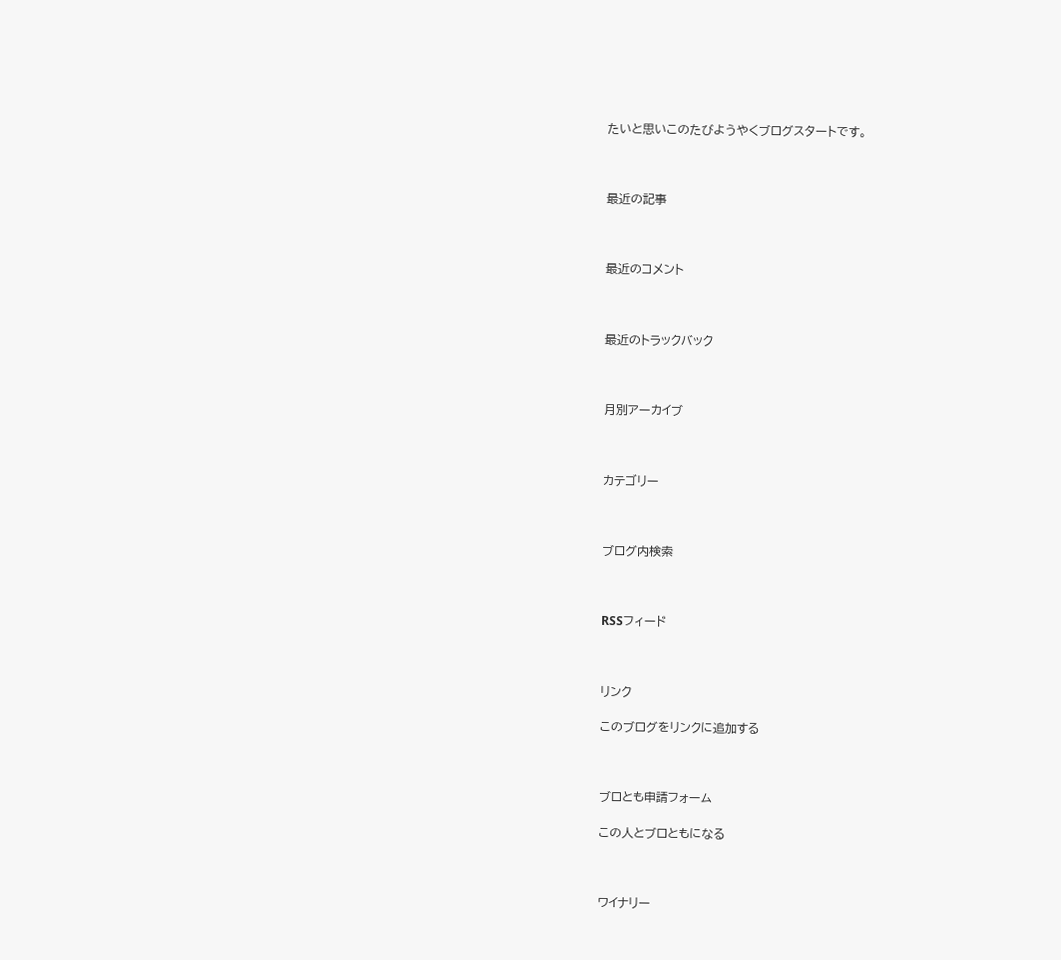たいと思いこのたびようやくブログスタートです。



最近の記事



最近のコメント



最近のトラックバック



月別アーカイブ



カテゴリー



ブログ内検索



RSSフィード



リンク

このブログをリンクに追加する



ブロとも申請フォーム

この人とブロともになる



ワイナリー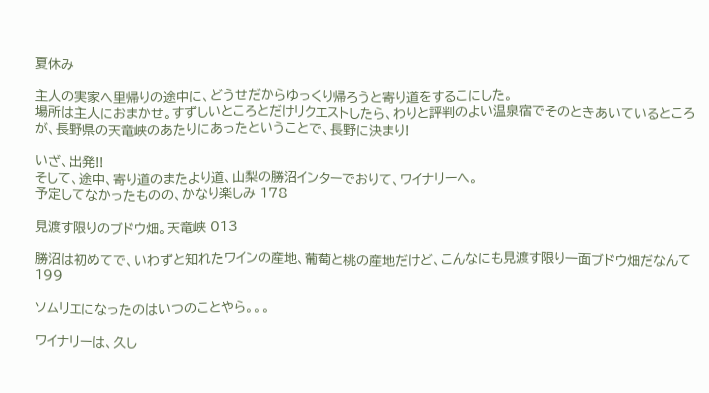夏休み

主人の実家へ里帰りの途中に、どうせだからゆっくり帰ろうと寄り道をするこにした。
場所は主人におまかせ。すずしいところとだけリクエストしたら、わりと評判のよい温泉宿でそのときあいているところが、長野県の天竜峡のあたりにあったということで、長野に決まり!

いざ、出発!!
そして、途中、寄り道のまたより道、山梨の勝沼インターでおりて、ワイナリーへ。
予定してなかったものの、かなり楽しみ 178

見渡す限りのブドウ畑。天竜峡 013

勝沼は初めてで、いわずと知れたワインの産地、葡萄と桃の産地だけど、こんなにも見渡す限り一面ブドウ畑だなんて199

ソムリエになったのはいつのことやら。。。

ワイナリーは、久し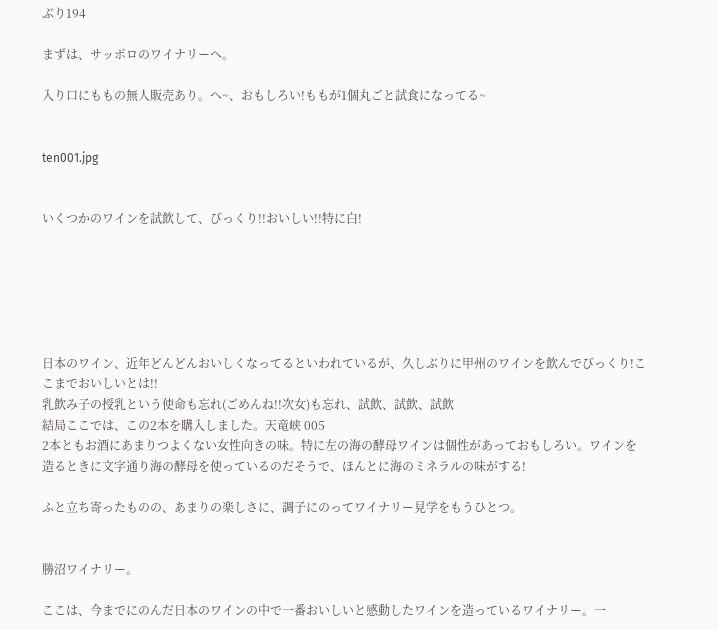ぶり194

まずは、サッポロのワイナリーへ。

入り口にももの無人販売あり。へ~、おもしろい!ももが1個丸ごと試食になってる~


ten001.jpg


いくつかのワインを試飲して、びっくり!!おいしい!!特に白!






日本のワイン、近年どんどんおいしくなってるといわれているが、久しぶりに甲州のワインを飲んでびっくり!ここまでおいしいとは!!
乳飲み子の授乳という使命も忘れ(ごめんね!!次女)も忘れ、試飲、試飲、試飲
結局ここでは、この2本を購入しました。天竜峡 005
2本ともお酒にあまりつよくない女性向きの味。特に左の海の酵母ワインは個性があっておもしろい。ワインを造るときに文字通り海の酵母を使っているのだそうで、ほんとに海のミネラルの味がする!

ふと立ち寄ったものの、あまりの楽しさに、調子にのってワイナリー見学をもうひとつ。


勝沼ワイナリー。

ここは、今までにのんだ日本のワインの中で一番おいしいと感動したワインを造っているワイナリー。一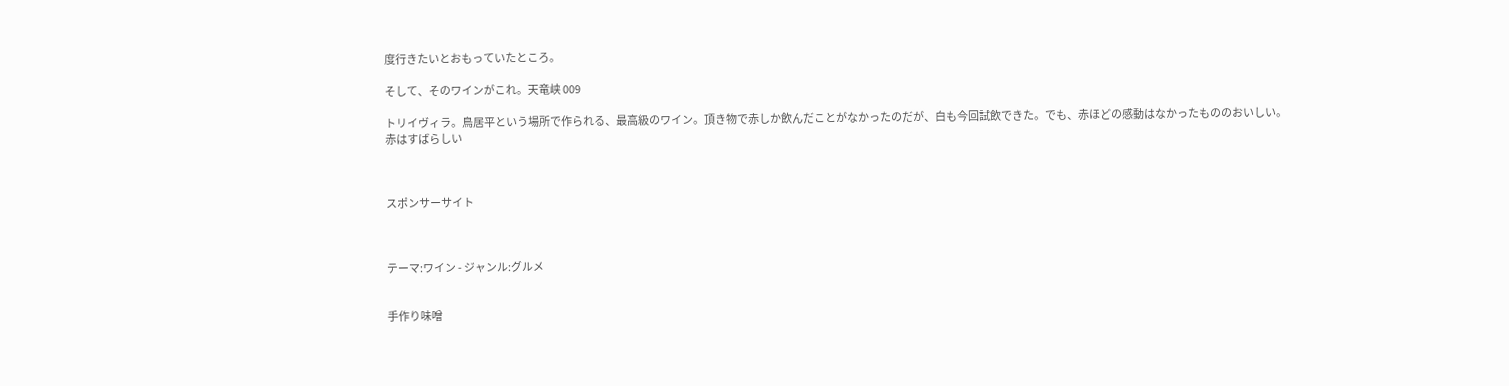度行きたいとおもっていたところ。

そして、そのワインがこれ。天竜峡 009

トリイヴィラ。鳥居平という場所で作られる、最高級のワイン。頂き物で赤しか飲んだことがなかったのだが、白も今回試飲できた。でも、赤ほどの感動はなかったもののおいしい。
赤はすばらしい



スポンサーサイト



テーマ:ワイン - ジャンル:グルメ


手作り味噌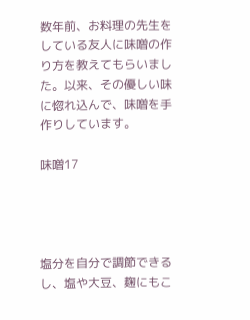数年前、お料理の先生をしている友人に味噌の作り方を教えてもらいました。以来、その優しい味に惚れ込んで、味噌を手作りしています。

味噌17




塩分を自分で調節できるし、塩や大豆、麹にもこ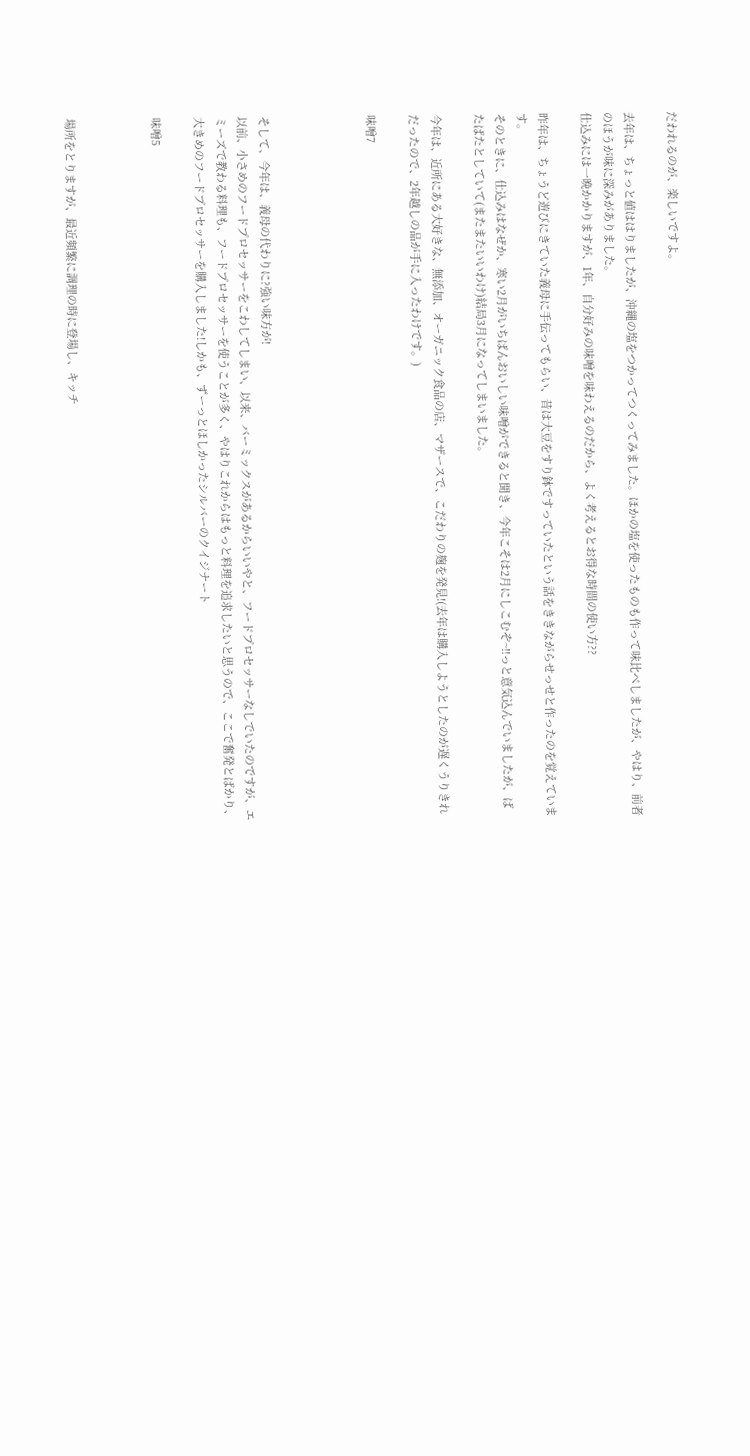だわれるのが、楽しいですよ。

去年は、ちょっと値ははりましたが、沖縄の塩をつかってつくってみました。ほかの塩を使ったものも作って味比べしましたが、やはり、前者のほうが味に深みがありました。
仕込みには一晩かかりますが、1年、自分好みの味噌を味わえるのだから、よく考えるとお得な時間の使い方??

昨年は、ちょうど遊びにきていた義母に手伝ってもらい、昔は大豆をすり鉢ですっていたという話をききながらせっせと作ったのを覚えています。
そのときに、仕込みはなぜか、寒い2月がいちばんおいしい味噌ができると聞き、今年こそは2月にしこむぞ~!!っと意気込んでいましたが、ばたばたとしていて(またまたいいわけ)結局3月になってしまいました。

今年は、近所にある大好きな、無添加、オーガニック食品の店、マザースで、こだわりの麹を発見!(去年は購入しようとしたのが遅くうりきれだったので、2年越しの品が手に入ったわけです。)

味噌7




そして、今年は、義母の代わりに?強い味方が!
以前、小さめのフードプロセッサーをこわしてしまい、以来、バーミックスがあるからいいやと、フードプロセッサーなしでいたのですが、エミーズで教わる料理も、フードプロセッサーを使うことが多く、やはりこれからはもっと料理を追求したいと思うので、ここで奮発とばかり、大きめのフードプロセッサーを購入しました!しかも、ずーっとほしかったシルバーのクイジナート

味噌5



場所をとりますが、最近頻繁に調理の時に登場し、キッチ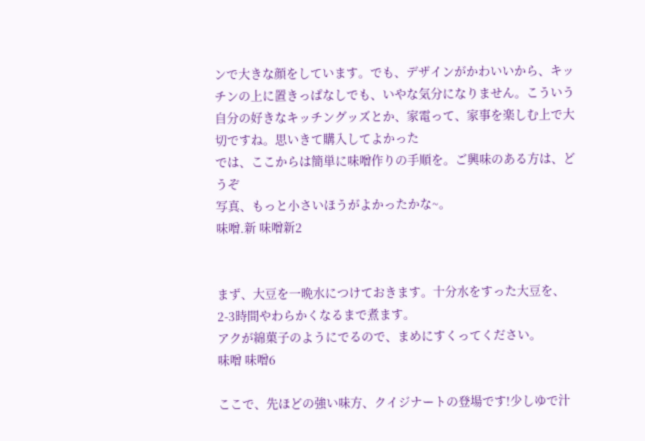ンで大きな顔をしています。でも、デザインがかわいいから、キッチンの上に置きっぱなしでも、いやな気分になりません。こういう自分の好きなキッチングッズとか、家電って、家事を楽しむ上で大切ですね。思いきて購入してよかった
では、ここからは簡単に味噌作りの手順を。ご興味のある方は、どうぞ
写真、もっと小さいほうがよかったかな~。
味噌.新 味噌新2


まず、大豆を一晩水につけておきます。十分水をすった大豆を、2-3時間やわらかくなるまで煮ます。
アクが綿菓子のようにでるので、まめにすくってください。
味噌 味噌6

ここで、先ほどの強い味方、クイジナートの登場です!少しゆで汁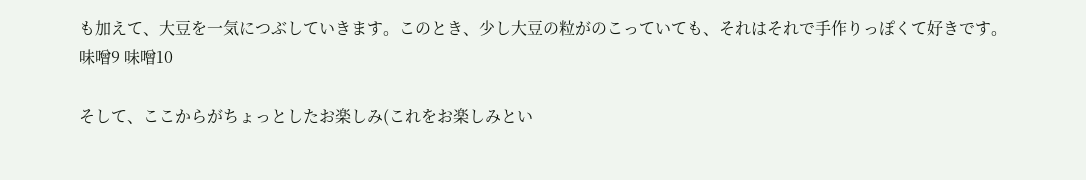も加えて、大豆を一気につぶしていきます。このとき、少し大豆の粒がのこっていても、それはそれで手作りっぽくて好きです。
味噌9 味噌10

そして、ここからがちょっとしたお楽しみ(これをお楽しみとい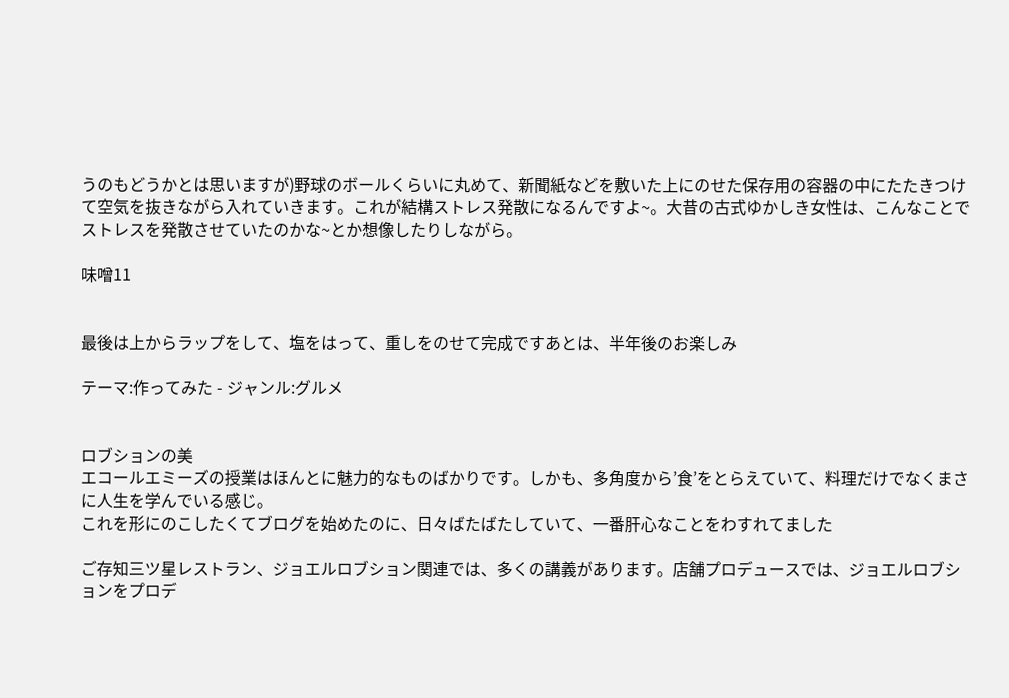うのもどうかとは思いますが)野球のボールくらいに丸めて、新聞紙などを敷いた上にのせた保存用の容器の中にたたきつけて空気を抜きながら入れていきます。これが結構ストレス発散になるんですよ~。大昔の古式ゆかしき女性は、こんなことでストレスを発散させていたのかな~とか想像したりしながら。

味噌11


最後は上からラップをして、塩をはって、重しをのせて完成ですあとは、半年後のお楽しみ

テーマ:作ってみた - ジャンル:グルメ


ロブションの美
エコールエミーズの授業はほんとに魅力的なものばかりです。しかも、多角度から’食’をとらえていて、料理だけでなくまさに人生を学んでいる感じ。
これを形にのこしたくてブログを始めたのに、日々ばたばたしていて、一番肝心なことをわすれてました

ご存知三ツ星レストラン、ジョエルロブション関連では、多くの講義があります。店舗プロデュースでは、ジョエルロブションをプロデ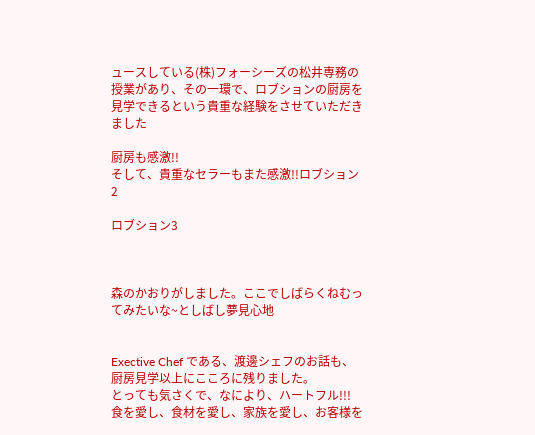ュースしている(株)フォーシーズの松井専務の授業があり、その一環で、ロブションの厨房を見学できるという貴重な経験をさせていただきました

厨房も感激!!
そして、貴重なセラーもまた感激!!ロブション2

ロブション3



森のかおりがしました。ここでしばらくねむってみたいな~としばし夢見心地


Exective Chef である、渡邊シェフのお話も、厨房見学以上にこころに残りました。
とっても気さくで、なにより、ハートフル!!!
食を愛し、食材を愛し、家族を愛し、お客様を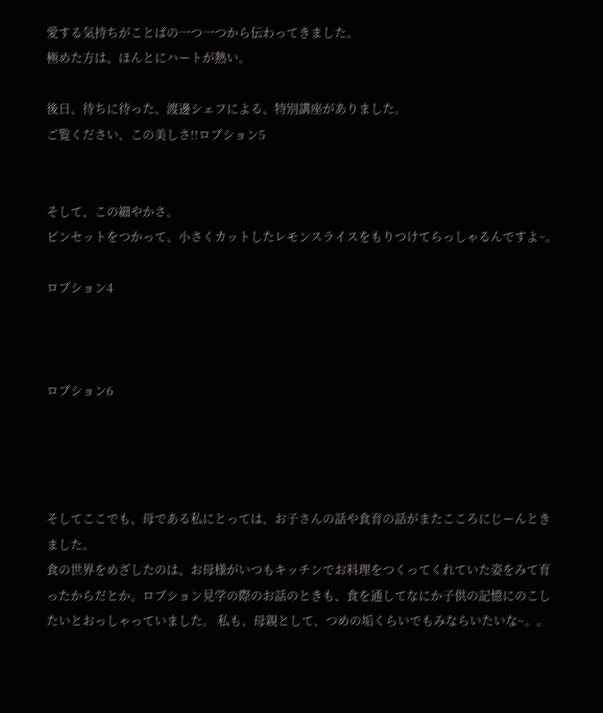愛する気持ちがことばの一つ一つから伝わってきました。
極めた方は、ほんとにハートが熱い。

後日、待ちに待った、渡邊シェフによる、特別講座がありました。
ご覧ください、この美しさ!!ロブション5


そして、この細やかさ。
ピンセットをつかって、小さくカットしたレモンスライスをもりつけてらっしゃるんですよ~。

ロブション4



ロブション6




そしてここでも、母である私にとっては、お子さんの話や食育の話がまたこころにじーんときました。
食の世界をめざしたのは、お母様がいつもキッチンでお料理をつくってくれていた姿をみて育ったからだとか。ロブション見学の際のお話のときも、食を通してなにか子供の記憶にのこしたいとおっしゃっていました。 私も、母親として、つめの垢くらいでもみならいたいな~。。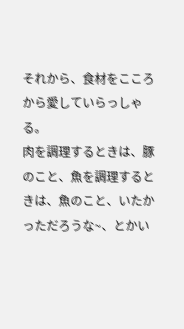それから、食材をこころから愛していらっしゃる。
肉を調理するときは、豚のこと、魚を調理するときは、魚のこと、いたかっただろうな~、とかい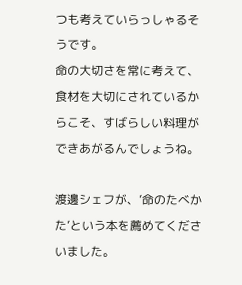つも考えていらっしゃるそうです。
命の大切さを常に考えて、食材を大切にされているからこそ、すばらしい料理ができあがるんでしょうね。

渡邊シェフが、’命のたべかた’という本を薦めてくださいました。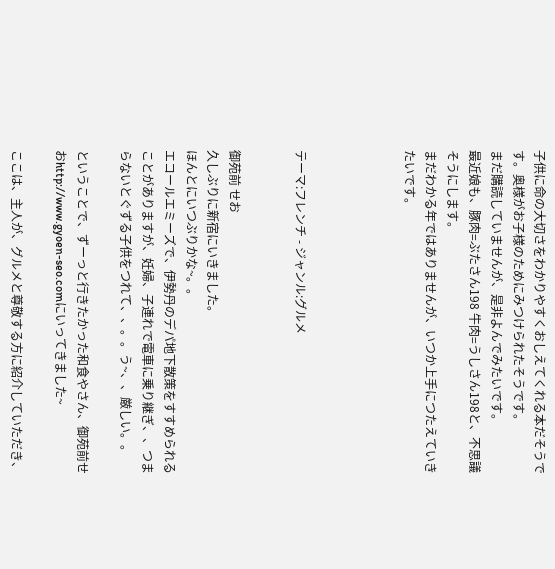子供に命の大切さをわかりやすくおしえてくれる本だそうです。奥様がお子様のためにみつけられたそうです。
まだ購読していませんが、是非よんでみたいです。
最近娘も、豚肉=ぶたさん198 牛肉=うしさん198と、不思議そうにします。
まだわかる年ではありませんが、いつか上手につたえていきたいです。




テーマ:フレンチ - ジャンル:グルメ


御苑前 せお
久しぶりに新宿にいきました。
ほんとにいつぶりかな~。。
エコールエミーズで、伊勢丹のデパ地下散策をすすめられることがありますが、妊婦、子連れで電車に乗り継ぎ、、つまらないとぐずる子供をつれて、、。。う~、、厳しい。。

ということで、ずーっと行きたかった和食やさん、御苑前せおhttp://www.gyoen-seo.comにいってきました~

ここは、主人が、グルメと尊敬する方に紹介していただき、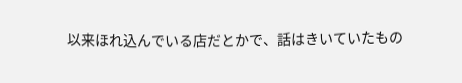以来ほれ込んでいる店だとかで、話はきいていたもの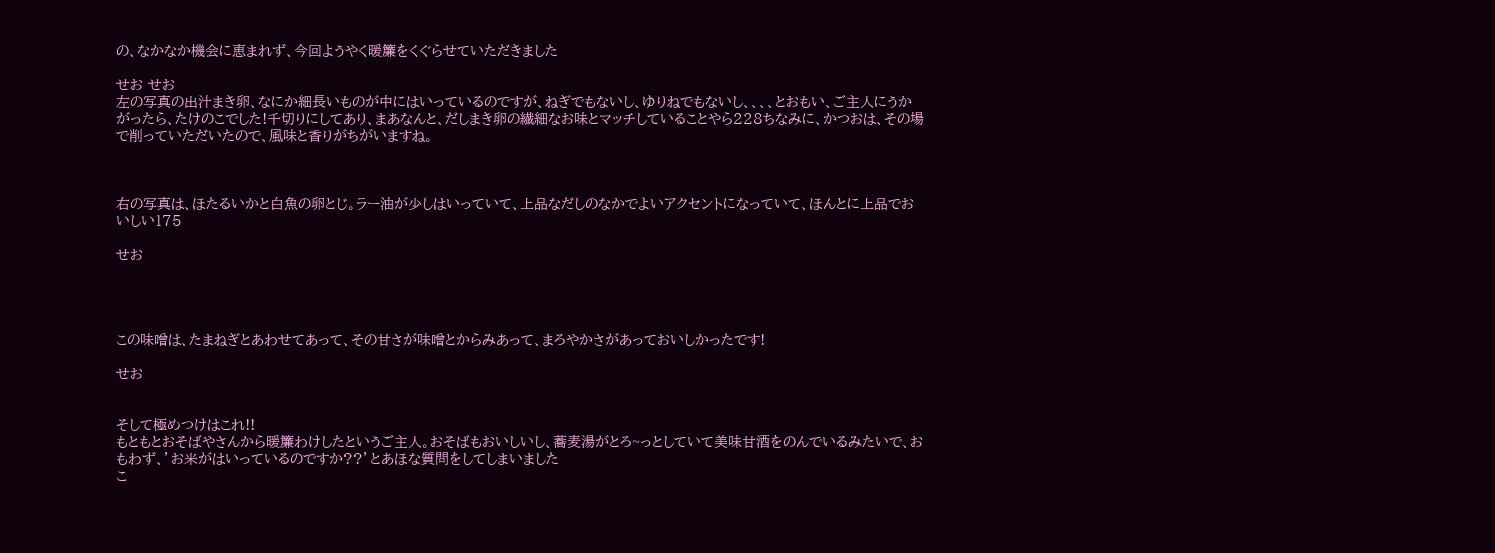の、なかなか機会に恵まれず、今回ようやく暖簾をくぐらせていただきました

せお せお
左の写真の出汁まき卵、なにか細長いものが中にはいっているのですが、ねぎでもないし、ゆりねでもないし、、、、とおもい、ご主人にうかがったら、たけのこでした!千切りにしてあり、まあなんと、だしまき卵の繊細なお味とマッチしていることやら228ちなみに、かつおは、その場で削っていただいたので、風味と香りがちがいますね。



右の写真は、ほたるいかと白魚の卵とじ。ラー油が少しはいっていて、上品なだしのなかでよいアクセントになっていて、ほんとに上品でおいしい175

せお




この味噌は、たまねぎとあわせてあって、その甘さが味噌とからみあって、まろやかさがあっておいしかったです!

せお


そして極めつけはこれ!!
もともとおそばやさんから暖簾わけしたというご主人。おそばもおいしいし、蕎麦湯がとろ~っとしていて美味甘酒をのんでいるみたいで、おもわず、’お米がはいっているのですか??’とあほな質問をしてしまいました
こ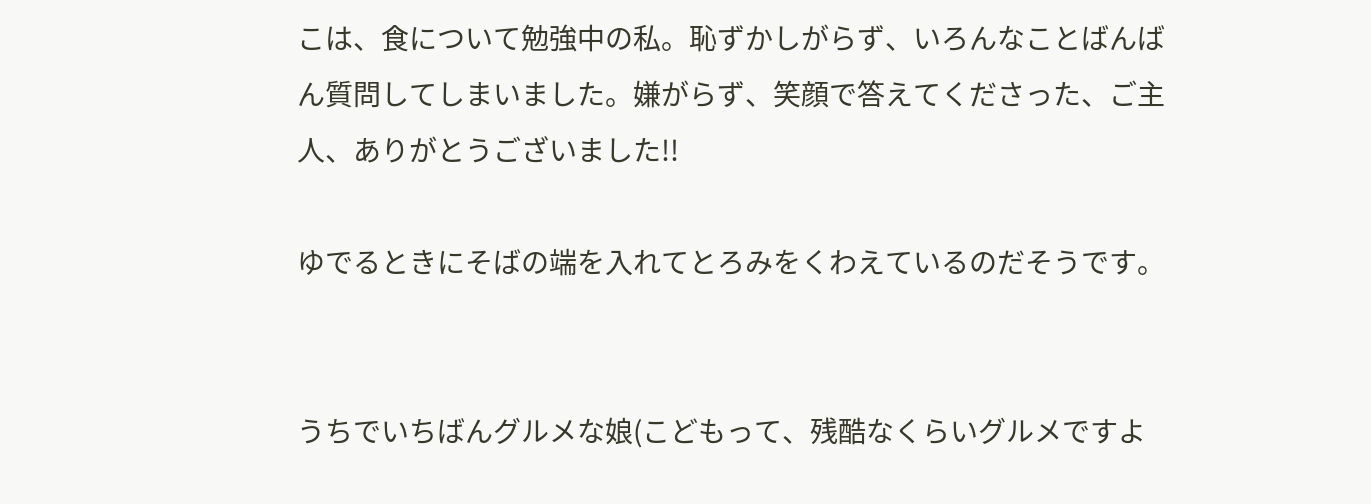こは、食について勉強中の私。恥ずかしがらず、いろんなことばんばん質問してしまいました。嫌がらず、笑顔で答えてくださった、ご主人、ありがとうございました!!

ゆでるときにそばの端を入れてとろみをくわえているのだそうです。


うちでいちばんグルメな娘(こどもって、残酷なくらいグルメですよ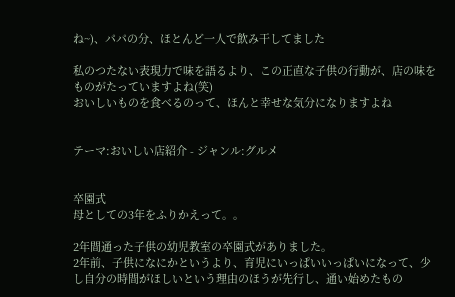ね~)、パパの分、ほとんど一人で飲み干してました

私のつたない表現力で味を語るより、この正直な子供の行動が、店の味をものがたっていますよね(笑)
おいしいものを食べるのって、ほんと幸せな気分になりますよね


テーマ:おいしい店紹介 - ジャンル:グルメ


卒園式
母としての3年をふりかえって。。

2年間通った子供の幼児教室の卒園式がありました。
2年前、子供になにかというより、育児にいっぱいいっぱいになって、少し自分の時間がほしいという理由のほうが先行し、通い始めたもの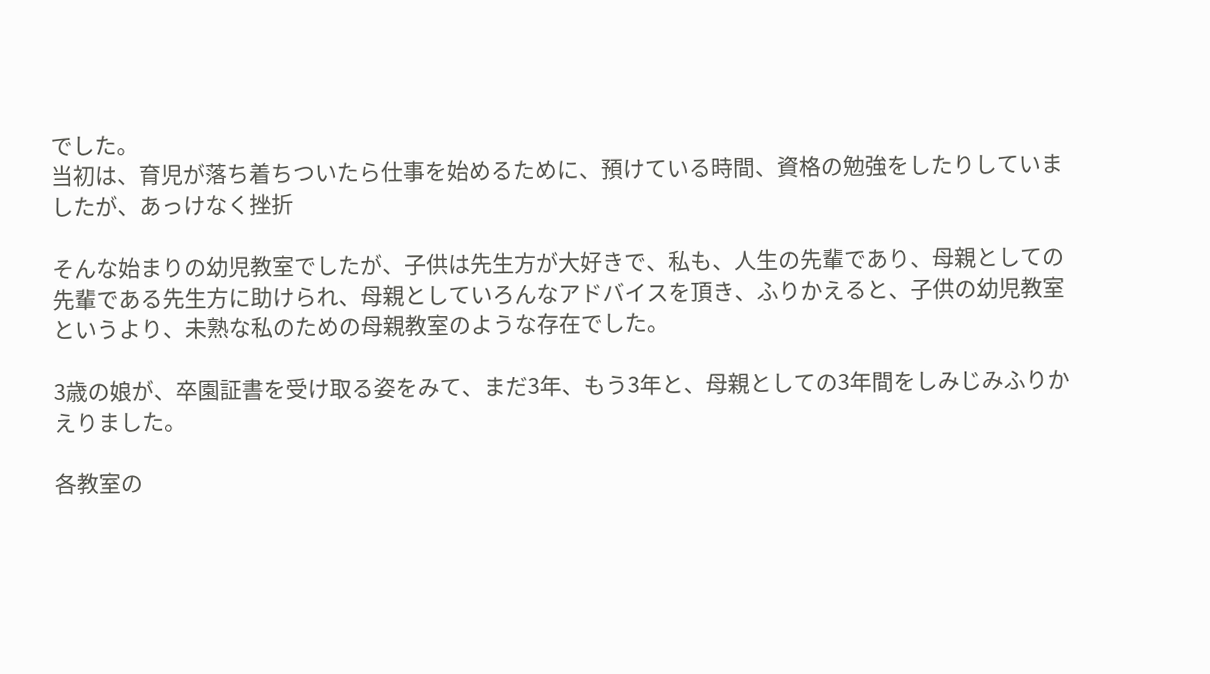でした。
当初は、育児が落ち着ちついたら仕事を始めるために、預けている時間、資格の勉強をしたりしていましたが、あっけなく挫折

そんな始まりの幼児教室でしたが、子供は先生方が大好きで、私も、人生の先輩であり、母親としての先輩である先生方に助けられ、母親としていろんなアドバイスを頂き、ふりかえると、子供の幼児教室というより、未熟な私のための母親教室のような存在でした。

3歳の娘が、卒園証書を受け取る姿をみて、まだ3年、もう3年と、母親としての3年間をしみじみふりかえりました。

各教室の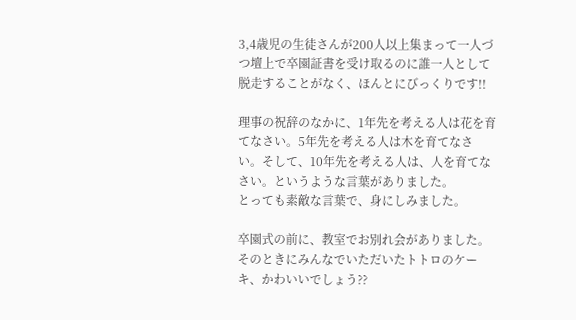3,4歳児の生徒さんが200人以上集まって一人づつ壇上で卒園証書を受け取るのに誰一人として脱走することがなく、ほんとにびっくりです!!

理事の祝辞のなかに、1年先を考える人は花を育てなさい。5年先を考える人は木を育てなさい。そして、10年先を考える人は、人を育てなさい。というような言葉がありました。
とっても素敵な言葉で、身にしみました。

卒園式の前に、教室でお別れ会がありました。
そのときにみんなでいただいたトトロのケーキ、かわいいでしょう??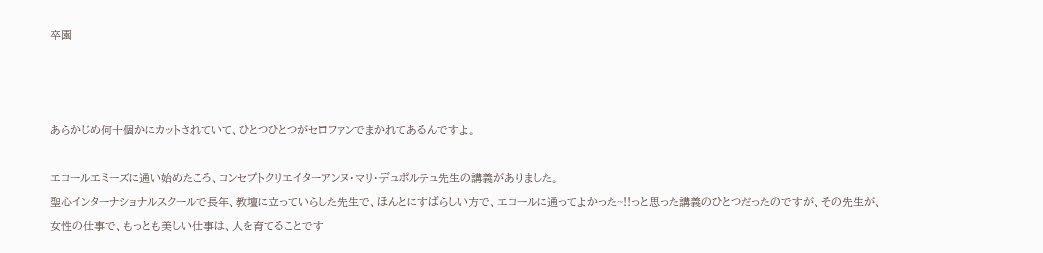卒園



あらかじめ何十個かにカットされていて、ひとつひとつがセロファンでまかれてあるんですよ。

エコールエミーズに通い始めたころ、コンセプトクリエイターアンヌ・マリ・デュポルテュ先生の講義がありました。
聖心インターナショナルスクールで長年、教壇に立っていらした先生で、ほんとにすばらしい方で、エコールに通ってよかった~!!っと思った講義のひとつだったのですが、その先生が、
女性の仕事で、もっとも美しい仕事は、人を育てることです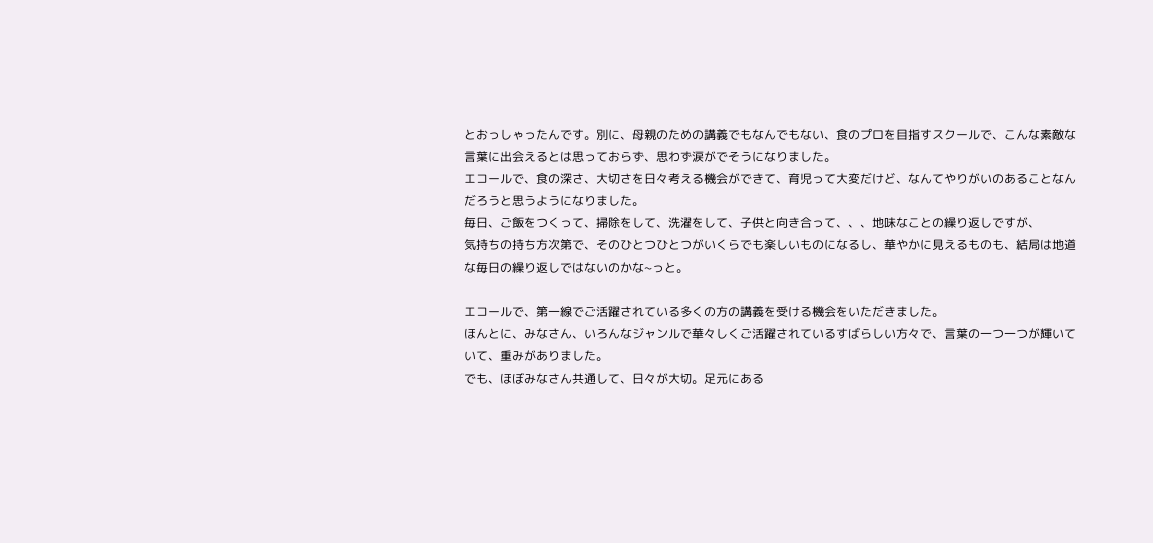とおっしゃったんです。別に、母親のための講義でもなんでもない、食のプロを目指すスクールで、こんな素敵な言葉に出会えるとは思っておらず、思わず涙がでそうになりました。
エコールで、食の深さ、大切さを日々考える機会ができて、育児って大変だけど、なんてやりがいのあることなんだろうと思うようになりました。
毎日、ご飯をつくって、掃除をして、洗濯をして、子供と向き合って、、、地味なことの繰り返しですが、
気持ちの持ち方次第で、そのひとつひとつがいくらでも楽しいものになるし、華やかに見えるものも、結局は地道な毎日の繰り返しではないのかな~っと。

エコールで、第一線でご活躍されている多くの方の講義を受ける機会をいただきました。
ほんとに、みなさん、いろんなジャンルで華々しくご活躍されているすばらしい方々で、言葉の一つ一つが輝いていて、重みがありました。
でも、ほぼみなさん共通して、日々が大切。足元にある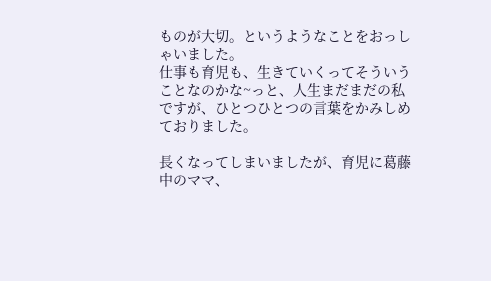ものが大切。というようなことをおっしゃいました。
仕事も育児も、生きていくってそういうことなのかな~っと、人生まだまだの私ですが、ひとつひとつの言葉をかみしめておりました。

長くなってしまいましたが、育児に葛藤中のママ、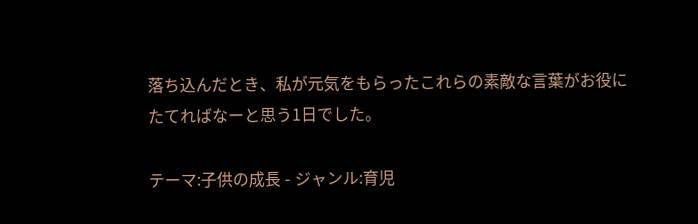落ち込んだとき、私が元気をもらったこれらの素敵な言葉がお役にたてればなーと思う1日でした。

テーマ:子供の成長 - ジャンル:育児